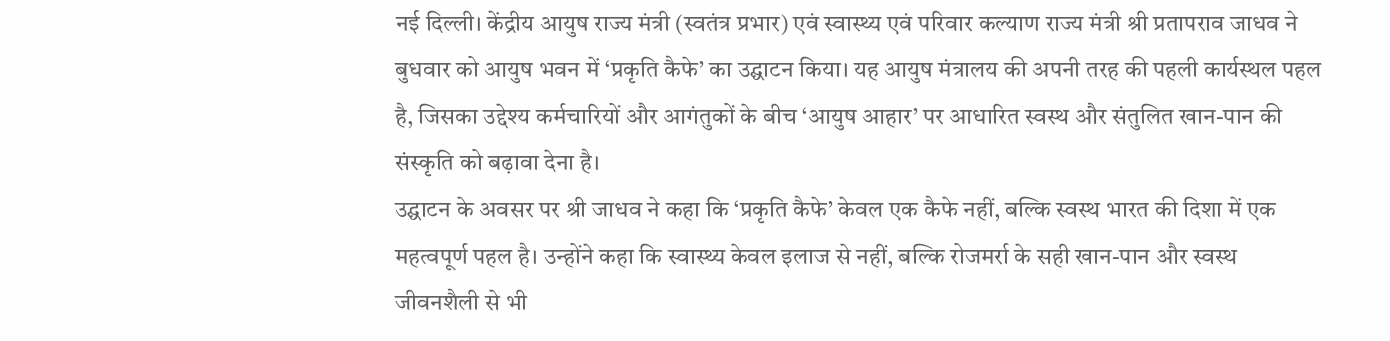नई दिल्ली। केंद्रीय आयुष राज्य मंत्री (स्वतंत्र प्रभार) एवं स्वास्थ्य एवं परिवार कल्याण राज्य मंत्री श्री प्रतापराव जाधव ने बुधवार को आयुष भवन में ‘प्रकृति कैफे’ का उद्घाटन किया। यह आयुष मंत्रालय की अपनी तरह की पहली कार्यस्थल पहल है, जिसका उद्देश्य कर्मचारियों और आगंतुकों के बीच ‘आयुष आहार’ पर आधारित स्वस्थ और संतुलित खान-पान की संस्कृति को बढ़ावा देना है।
उद्घाटन के अवसर पर श्री जाधव ने कहा कि ‘प्रकृति कैफे’ केवल एक कैफे नहीं, बल्कि स्वस्थ भारत की दिशा में एक महत्वपूर्ण पहल है। उन्होंने कहा कि स्वास्थ्य केवल इलाज से नहीं, बल्कि रोजमर्रा के सही खान-पान और स्वस्थ जीवनशैली से भी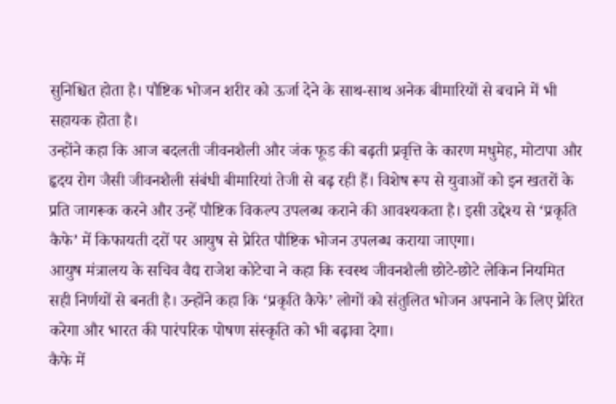सुनिश्चित होता है। पौष्टिक भोजन शरीर को ऊर्जा देने के साथ-साथ अनेक बीमारियों से बचाने में भी सहायक होता है।
उन्होंने कहा कि आज बदलती जीवनशैली और जंक फूड की बढ़ती प्रवृत्ति के कारण मधुमेह, मोटापा और हृदय रोग जैसी जीवनशैली संबंधी बीमारियां तेजी से बढ़ रही हैं। विशेष रूप से युवाओं को इन खतरों के प्रति जागरूक करने और उन्हें पौष्टिक विकल्प उपलब्ध कराने की आवश्यकता है। इसी उद्देश्य से ‘प्रकृति कैफे’ में किफायती दरों पर आयुष से प्रेरित पौष्टिक भोजन उपलब्ध कराया जाएगा।
आयुष मंत्रालय के सचिव वैद्य राजेश कोटेचा ने कहा कि स्वस्थ जीवनशैली छोटे-छोटे लेकिन नियमित सही निर्णयों से बनती है। उन्होंने कहा कि ‘प्रकृति कैफे’ लोगों को संतुलित भोजन अपनाने के लिए प्रेरित करेगा और भारत की पारंपरिक पोषण संस्कृति को भी बढ़ावा देगा।
कैफे में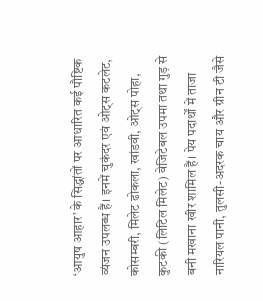‘आयुष आहार’ के सिद्धांतों पर आधारित कई पौष्टिक व्यंजन उपलब्ध हैं। इनमें चुकंदर एवं ओट्स कटलेट, कोसम्बरी, मिलेट ढोकला, खांडवी, ओट्स पोहा, कुटकी (लिटिल मिलेट) वेजिटेबल उपमा तथा गुड़ से बनी मखाना खीर शामिल हैं। पेय पदार्थों में ताजा नारियल पानी, तुलसी-अदरक चाय और ग्रीन टी जैसे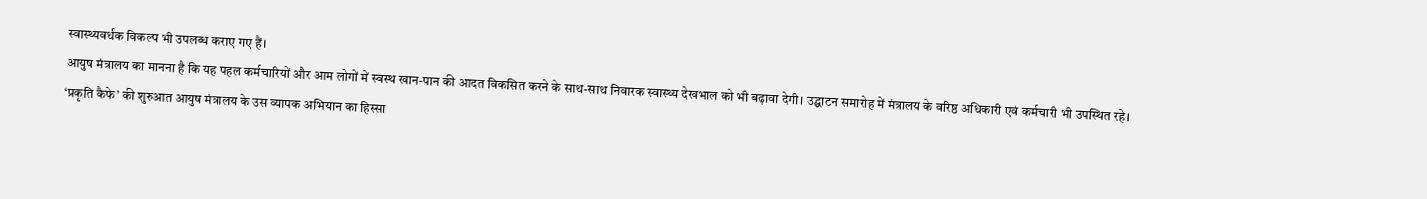स्वास्थ्यवर्धक विकल्प भी उपलब्ध कराए गए हैं।
आयुष मंत्रालय का मानना है कि यह पहल कर्मचारियों और आम लोगों में स्वस्थ खान-पान की आदत विकसित करने के साथ-साथ निवारक स्वास्थ्य देखभाल को भी बढ़ावा देगी। उद्घाटन समारोह में मंत्रालय के वरिष्ठ अधिकारी एवं कर्मचारी भी उपस्थित रहे।
‘प्रकृति कैफे’ की शुरुआत आयुष मंत्रालय के उस व्यापक अभियान का हिस्सा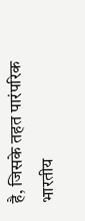है, जिसके तहत पारंपरिक भारतीय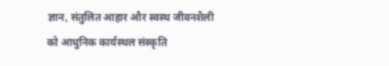ज्ञान, संतुलित आहार और स्वस्थ जीवनशैली को आधुनिक कार्यस्थल संस्कृति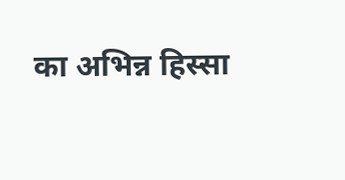का अभिन्न हिस्सा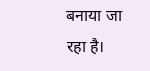बनाया जा रहा है।